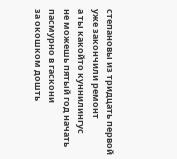степановы из тридцать первой
уже закончили ремонт
а ты какойто куннилингус
не можешь пятый год начать
пасмурно в гаскони
за окошком дошть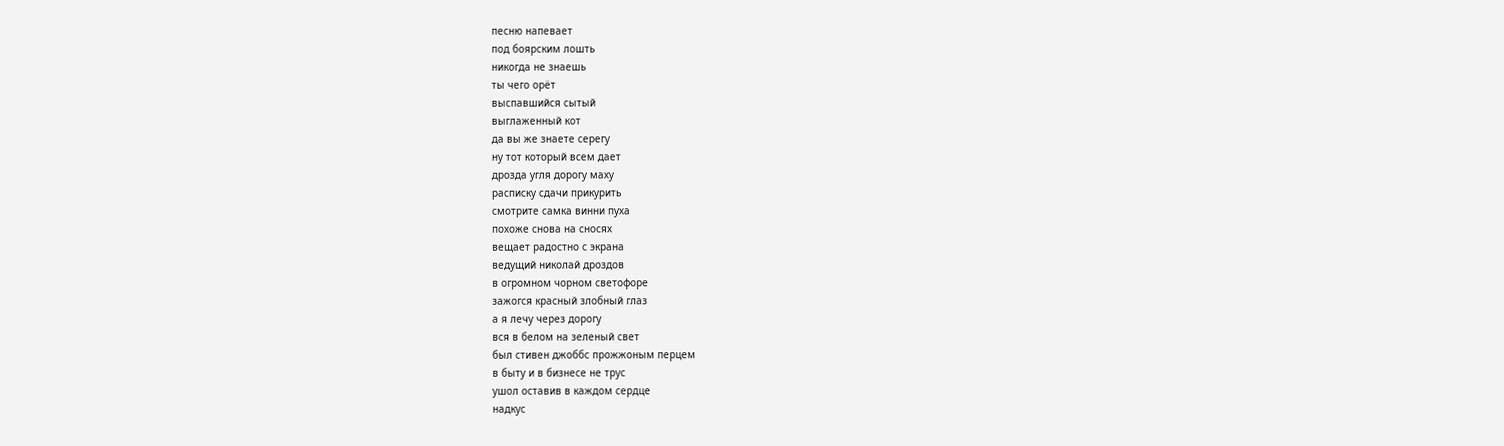песню напевает
под боярским лошть
никогда не знаешь
ты чего орёт
выспавшийся сытый
выглаженный кот
да вы же знаете серегу
ну тот который всем дает
дрозда угля дорогу маху
расписку сдачи прикурить
смотрите самка винни пуха
похоже снова на сносях
вещает радостно с экрана
ведущий николай дроздов
в огромном чорном светофоре
зажогся красный злобный глаз
а я лечу через дорогу
вся в белом на зеленый свет
был стивен джоббс прожжоным перцем
в быту и в бизнесе не трус
ушол оставив в каждом сердце
надкус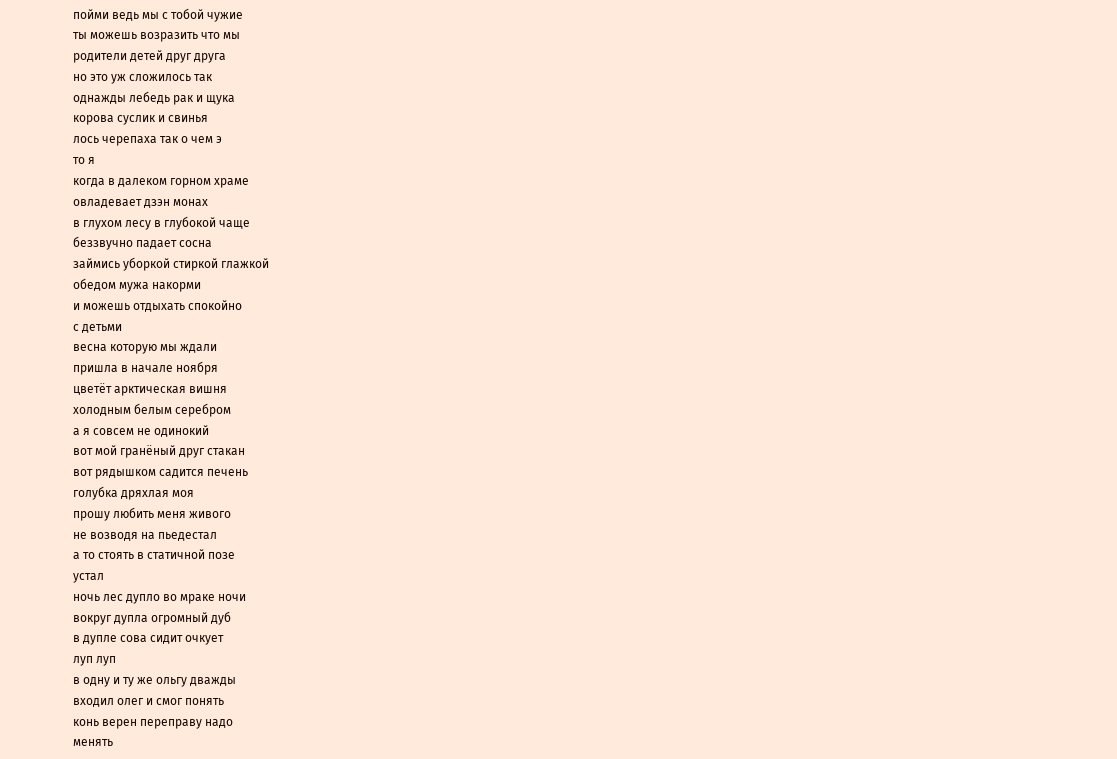пойми ведь мы с тобой чужие
ты можешь возразить что мы
родители детей друг друга
но это уж сложилось так
однажды лебедь рак и щука
корова суслик и свинья
лось черепаха так о чем э
то я
когда в далеком горном храме
овладевает дзэн монах
в глухом лесу в глубокой чаще
беззвучно падает сосна
займись уборкой стиркой глажкой
обедом мужа накорми
и можешь отдыхать спокойно
с детьми
весна которую мы ждали
пришла в начале ноября
цветёт арктическая вишня
холодным белым серебром
а я совсем не одинокий
вот мой гранёный друг стакан
вот рядышком садится печень
голубка дряхлая моя
прошу любить меня живого
не возводя на пьедестал
а то стоять в статичной позе
устал
ночь лес дупло во мраке ночи
вокруг дупла огромный дуб
в дупле сова сидит очкует
луп луп
в одну и ту же ольгу дважды
входил олег и смог понять
конь верен переправу надо
менять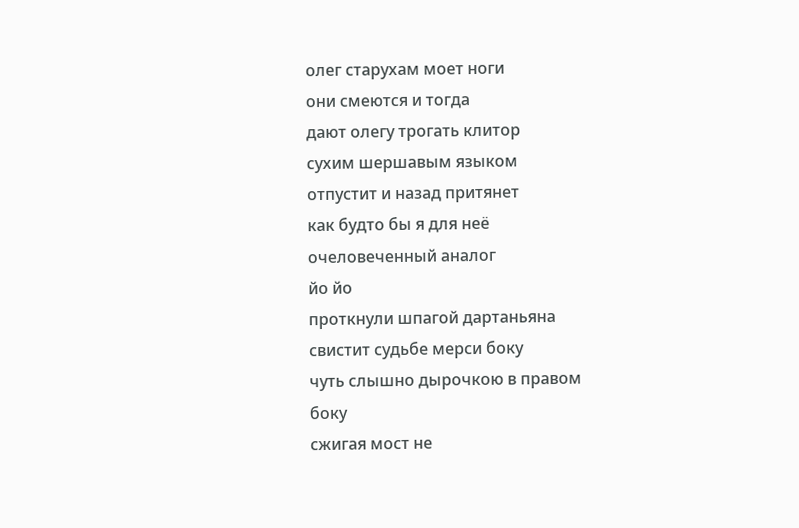олег старухам моет ноги
они смеются и тогда
дают олегу трогать клитор
сухим шершавым языком
отпустит и назад притянет
как будто бы я для неё
очеловеченный аналог
йо йо
проткнули шпагой дартаньяна
свистит судьбе мерси боку
чуть слышно дырочкою в правом
боку
сжигая мост не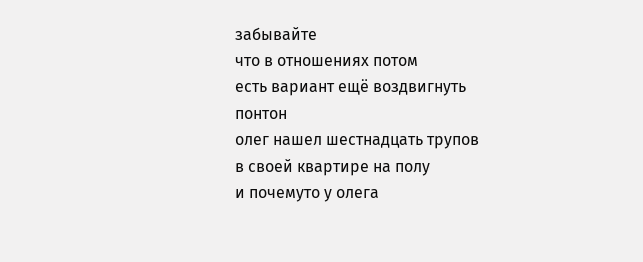забывайте
что в отношениях потом
есть вариант ещё воздвигнуть
понтон
олег нашел шестнадцать трупов
в своей квартире на полу
и почемуто у олега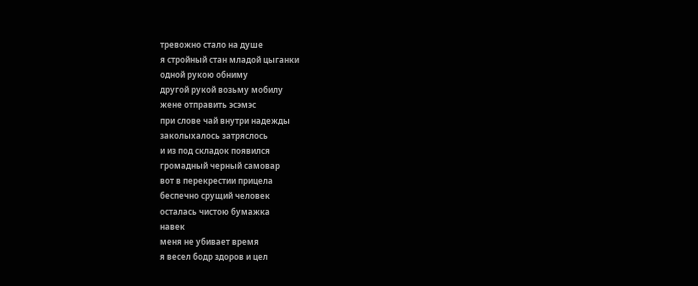тревожно стало на душе
я стройный стан младой цыганки
одной рукою обниму
другой рукой возьму мобилу
жене отправить эсэмэс
при слове чай внутри надежды
заколыхалось затряслось
и из под складок появился
громадный черный самовар
вот в перекрестии прицела
беспечно срущий человек
осталась чистою бумажка
навек
меня не убивает время
я весел бодр здоров и цел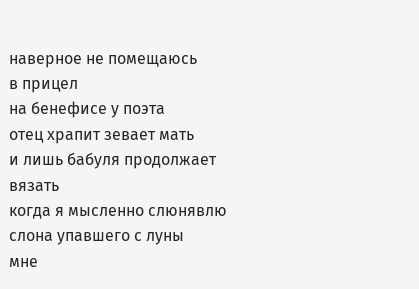наверное не помещаюсь
в прицел
на бенефисе у поэта
отец храпит зевает мать
и лишь бабуля продолжает
вязать
когда я мысленно слюнявлю
слона упавшего с луны
мне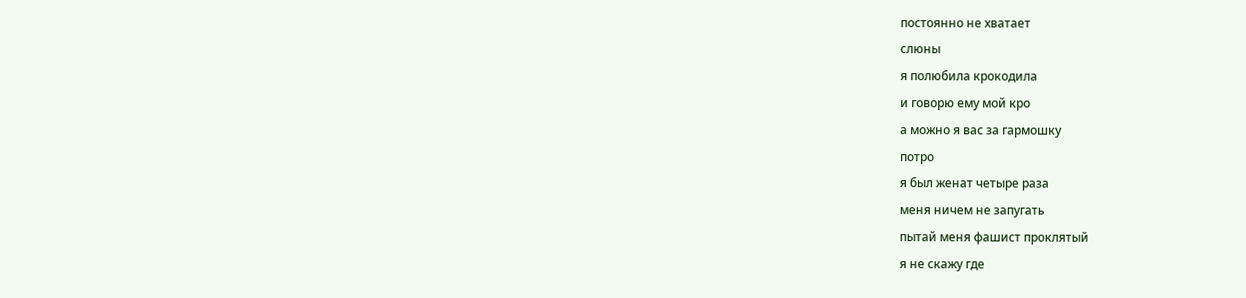постоянно не хватает
слюны
я полюбила крокодила
и говорю ему мой кро
а можно я вас за гармошку
потро
я был женат четыре раза
меня ничем не запугать
пытай меня фашист проклятый
я не скажу где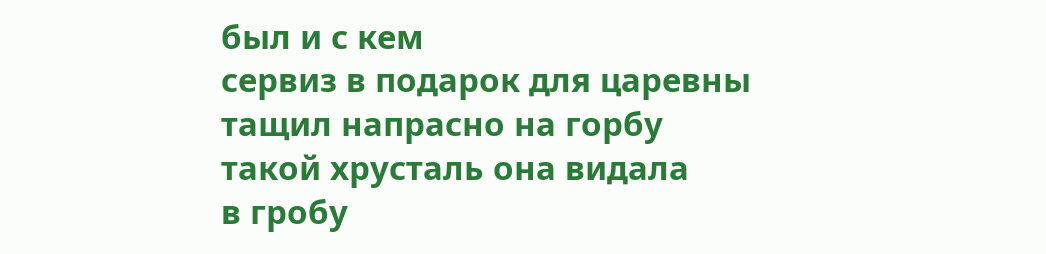был и с кем
сервиз в подарок для царевны
тащил напрасно на горбу
такой хрусталь она видала
в гробу